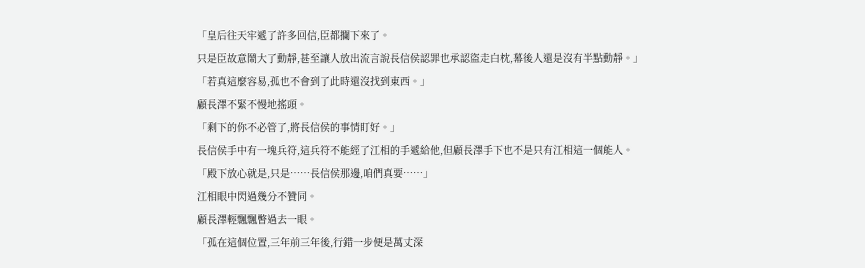「皇后往天牢遞了許多回信,臣都攔下來了。
只是臣故意鬧大了動靜,甚至讓人放出流言說長信侯認罪也承認盜走白枕,幕後人還是沒有半點動靜。」
「若真這麼容易,孤也不會到了此時還沒找到東西。」
顧長澤不緊不慢地搖頭。
「剩下的你不必管了,將長信侯的事情盯好。」
長信侯手中有一塊兵符,這兵符不能經了江相的手遞給他,但顧長澤手下也不是只有江相這一個能人。
「殿下放心就是,只是……長信侯那邊,咱們真要……」
江相眼中閃過幾分不贊同。
顧長澤輕飄飄瞥過去一眼。
「孤在這個位置,三年前三年後,行錯一步便是萬丈深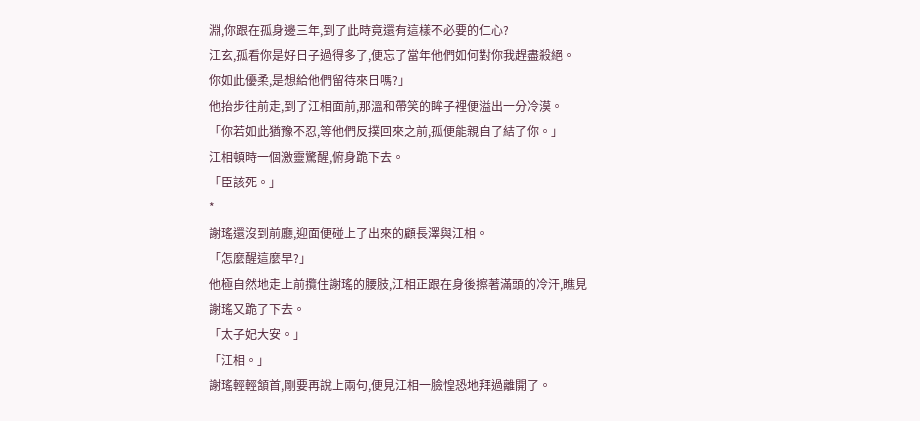淵,你跟在孤身邊三年,到了此時竟還有這樣不必要的仁心?
江玄,孤看你是好日子過得多了,便忘了當年他們如何對你我趕盡殺絕。
你如此優柔,是想給他們留待來日嗎?」
他抬步往前走,到了江相面前,那溫和帶笑的眸子裡便溢出一分冷漠。
「你若如此猶豫不忍,等他們反撲回來之前,孤便能親自了結了你。」
江相頓時一個激靈驚醒,俯身跪下去。
「臣該死。」
*
謝瑤還沒到前廳,迎面便碰上了出來的顧長澤與江相。
「怎麼醒這麼早?」
他極自然地走上前攬住謝瑤的腰肢,江相正跟在身後擦著滿頭的冷汗,瞧見謝瑤又跪了下去。
「太子妃大安。」
「江相。」
謝瑤輕輕頷首,剛要再說上兩句,便見江相一臉惶恐地拜過離開了。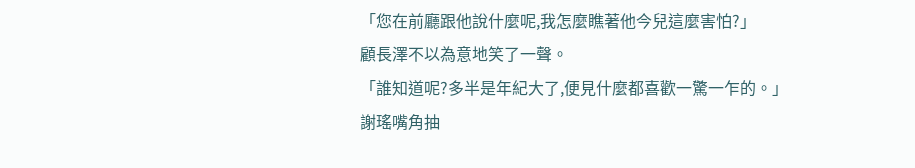「您在前廳跟他說什麼呢,我怎麼瞧著他今兒這麼害怕?」
顧長澤不以為意地笑了一聲。
「誰知道呢?多半是年紀大了,便見什麼都喜歡一驚一乍的。」
謝瑤嘴角抽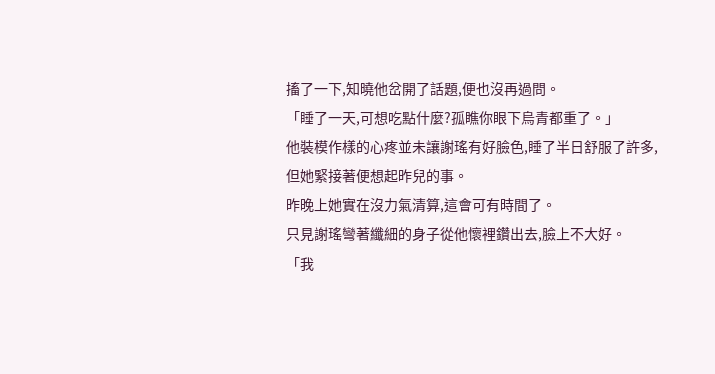搐了一下,知曉他岔開了話題,便也沒再過問。
「睡了一天,可想吃點什麼?孤瞧你眼下烏青都重了。」
他裝模作樣的心疼並未讓謝瑤有好臉色,睡了半日舒服了許多,但她緊接著便想起昨兒的事。
昨晚上她實在沒力氣清算,這會可有時間了。
只見謝瑤彎著纖細的身子從他懷裡鑽出去,臉上不大好。
「我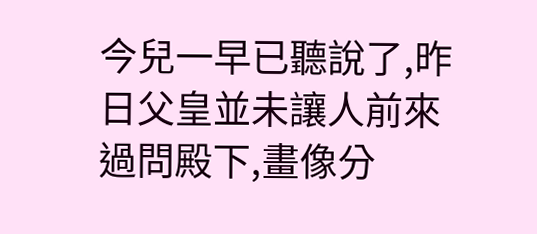今兒一早已聽說了,昨日父皇並未讓人前來過問殿下,畫像分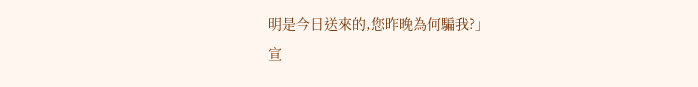明是今日送來的,您昨晚為何騙我?」
宣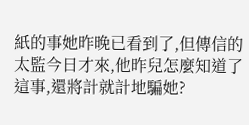紙的事她昨晚已看到了,但傳信的太監今日才來,他昨兒怎麼知道了這事,還將計就計地騙她?